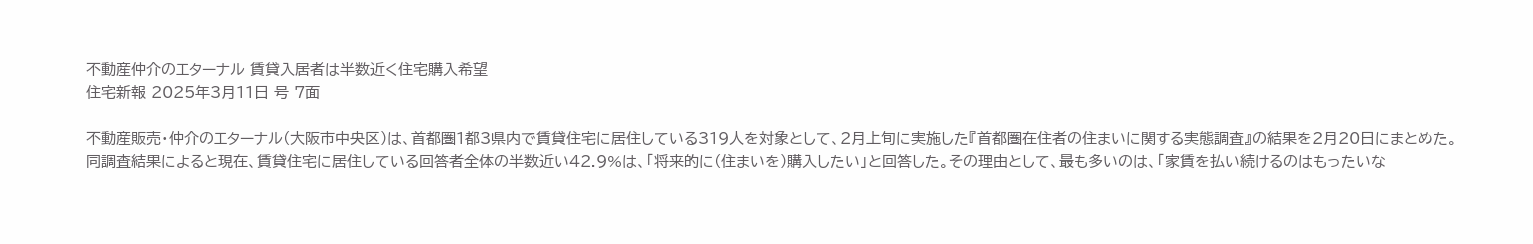不動産仲介のエターナル 賃貸入居者は半数近く住宅購入希望
住宅新報 2025年3月11日 号 7面

不動産販売・仲介のエターナル(大阪市中央区)は、首都圏1都3県内で賃貸住宅に居住している319人を対象として、2月上旬に実施した『首都圏在住者の住まいに関する実態調査』の結果を2月20日にまとめた。
同調査結果によると現在、賃貸住宅に居住している回答者全体の半数近い42.9%は、「将来的に(住まいを)購入したい」と回答した。その理由として、最も多いのは、「家賃を払い続けるのはもったいな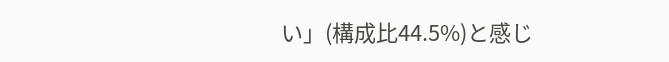い」(構成比44.5%)と感じ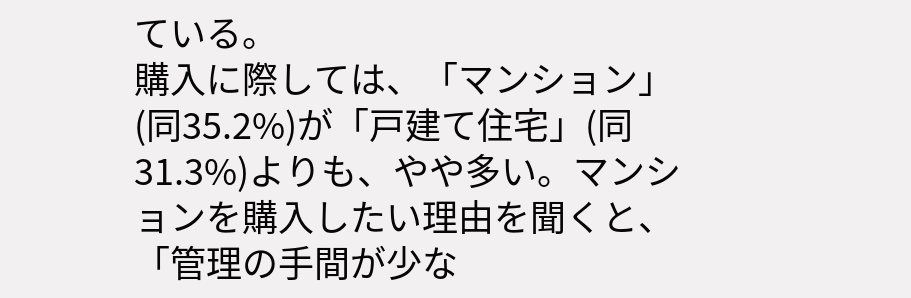ている。
購入に際しては、「マンション」(同35.2%)が「戸建て住宅」(同31.3%)よりも、やや多い。マンションを購入したい理由を聞くと、「管理の手間が少な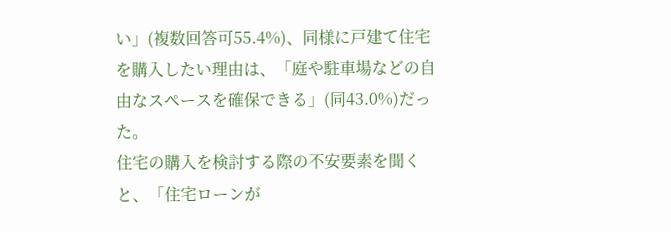い」(複数回答可55.4%)、同様に戸建て住宅を購入したい理由は、「庭や駐車場などの自由なスペースを確保できる」(同43.0%)だった。
住宅の購入を検討する際の不安要素を聞くと、「住宅ローンが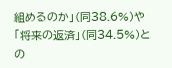組めるのか」(同38.6%)や「将来の返済」(同34.5%)との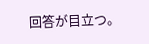回答が目立つ。